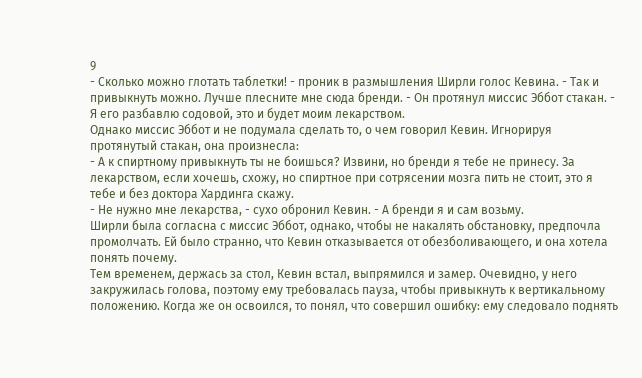9
- Сколько можно глотать таблетки! - проник в размышления Ширли голос Кевина. - Так и привыкнуть можно. Лучше плесните мне сюда бренди. - Он протянул миссис Эббот стакан. - Я его разбавлю содовой, это и будет моим лекарством.
Однако миссис Эббот и не подумала сделать то, о чем говорил Кевин. Игнорируя протянутый стакан, она произнесла:
- А к спиртному привыкнуть ты не боишься? Извини, но бренди я тебе не принесу. За лекарством, если хочешь, схожу, но спиртное при сотрясении мозга пить не стоит, это я тебе и без доктора Хардинга скажу.
- Не нужно мне лекарства, - сухо обронил Кевин. - А бренди я и сам возьму.
Ширли была согласна с миссис Эббот, однако, чтобы не накалять обстановку, предпочла промолчать. Ей было странно, что Кевин отказывается от обезболивающего, и она хотела понять почему.
Тем временем, держась за стол, Кевин встал, выпрямился и замер. Очевидно, у него закружилась голова, поэтому ему требовалась пауза, чтобы привыкнуть к вертикальному положению. Когда же он освоился, то понял, что совершил ошибку: ему следовало поднять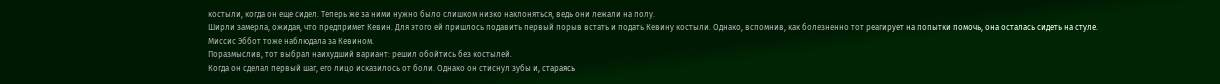костыли, когда он еще сидел. Теперь же за ними нужно было слишком низко наклоняться, ведь они лежали на полу.
Ширли замерла, ожидая, что предпримет Кевин. Для этого ей пришлось подавить первый порыв встать и подать Кевину костыли. Однако, вспомнив, как болезненно тот реагирует на попытки помочь, она осталась сидеть на стуле.
Миссис Эббот тоже наблюдала за Кевином.
Поразмыслив, тот выбрал наихудший вариант: решил обойтись без костылей.
Когда он сделал первый шаг, его лицо исказилось от боли. Однако он стиснул зубы и, стараясь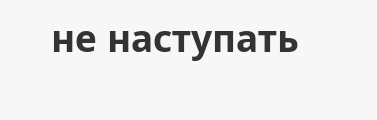не наступать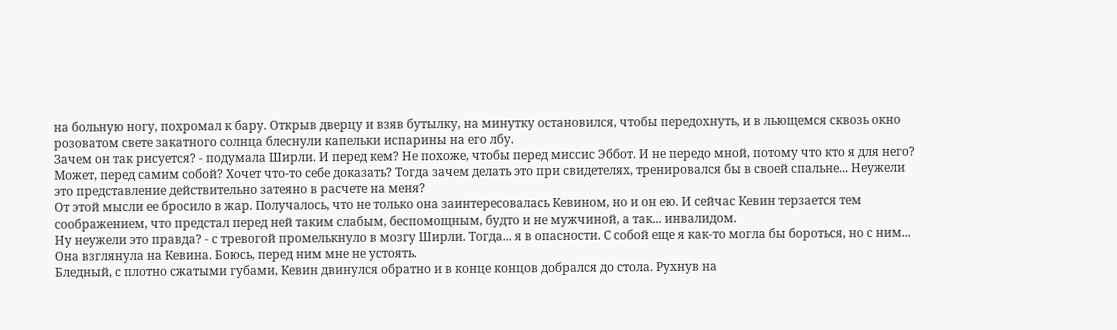на больную ногу, похромал к бару. Открыв дверцу и взяв бутылку, на минутку остановился, чтобы передохнуть, и в льющемся сквозь окно розоватом свете закатного солнца блеснули капельки испарины на его лбу.
Зачем он так рисуется? - подумала Ширли. И перед кем? Не похоже, чтобы перед миссис Эббот. И не передо мной, потому что кто я для него? Может, перед самим собой? Хочет что-то себе доказать? Тогда зачем делать это при свидетелях, тренировался бы в своей спальне... Неужели это представление действительно затеяно в расчете на меня?
От этой мысли ее бросило в жар. Получалось, что не только она заинтересовалась Кевином, но и он ею. И сейчас Кевин терзается тем соображением, что предстал перед ней таким слабым, беспомощным, будто и не мужчиной, а так... инвалидом.
Ну неужели это правда? - с тревогой промелькнуло в мозгу Ширли. Тогда... я в опасности. С собой еще я как-то могла бы бороться, но с ним... Она взглянула на Кевина. Боюсь, перед ним мне не устоять.
Бледный, с плотно сжатыми губами, Кевин двинулся обратно и в конце концов добрался до стола. Рухнув на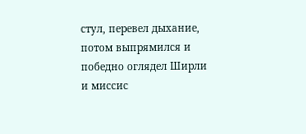стул, перевел дыхание, потом выпрямился и победно оглядел Ширли и миссис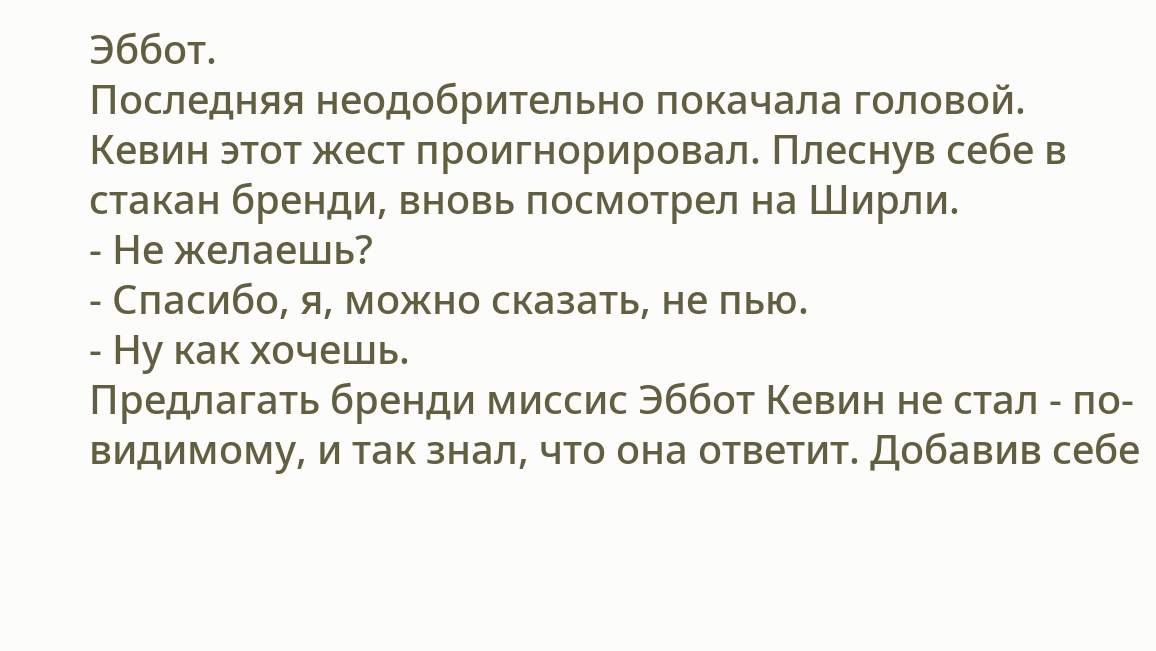Эббот.
Последняя неодобрительно покачала головой.
Кевин этот жест проигнорировал. Плеснув себе в стакан бренди, вновь посмотрел на Ширли.
- Не желаешь?
- Спасибо, я, можно сказать, не пью.
- Ну как хочешь.
Предлагать бренди миссис Эббот Кевин не стал - по-видимому, и так знал, что она ответит. Добавив себе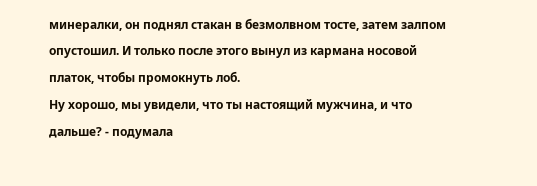минералки, он поднял стакан в безмолвном тосте, затем залпом опустошил. И только после этого вынул из кармана носовой платок, чтобы промокнуть лоб.
Ну хорошо, мы увидели, что ты настоящий мужчина, и что дальше? - подумала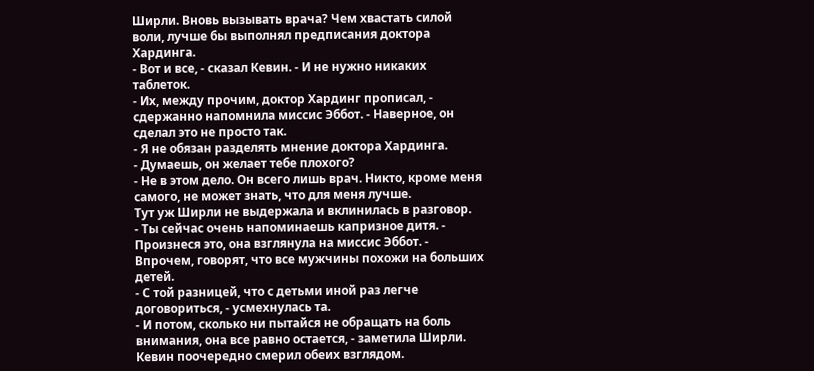Ширли. Вновь вызывать врача? Чем хвастать силой воли, лучше бы выполнял предписания доктора Хардинга.
- Вот и все, - сказал Кевин. - И не нужно никаких таблеток.
- Их, между прочим, доктор Хардинг прописал, - сдержанно напомнила миссис Эббот. - Наверное, он сделал это не просто так.
- Я не обязан разделять мнение доктора Хардинга.
- Думаешь, он желает тебе плохого?
- Не в этом дело. Он всего лишь врач. Никто, кроме меня самого, не может знать, что для меня лучше.
Тут уж Ширли не выдержала и вклинилась в разговор.
- Ты сейчас очень напоминаешь капризное дитя. - Произнеся это, она взглянула на миссис Эббот. - Впрочем, говорят, что все мужчины похожи на больших детей.
- С той разницей, что с детьми иной раз легче договориться, - усмехнулась та.
- И потом, сколько ни пытайся не обращать на боль внимания, она все равно остается, - заметила Ширли.
Кевин поочередно смерил обеих взглядом.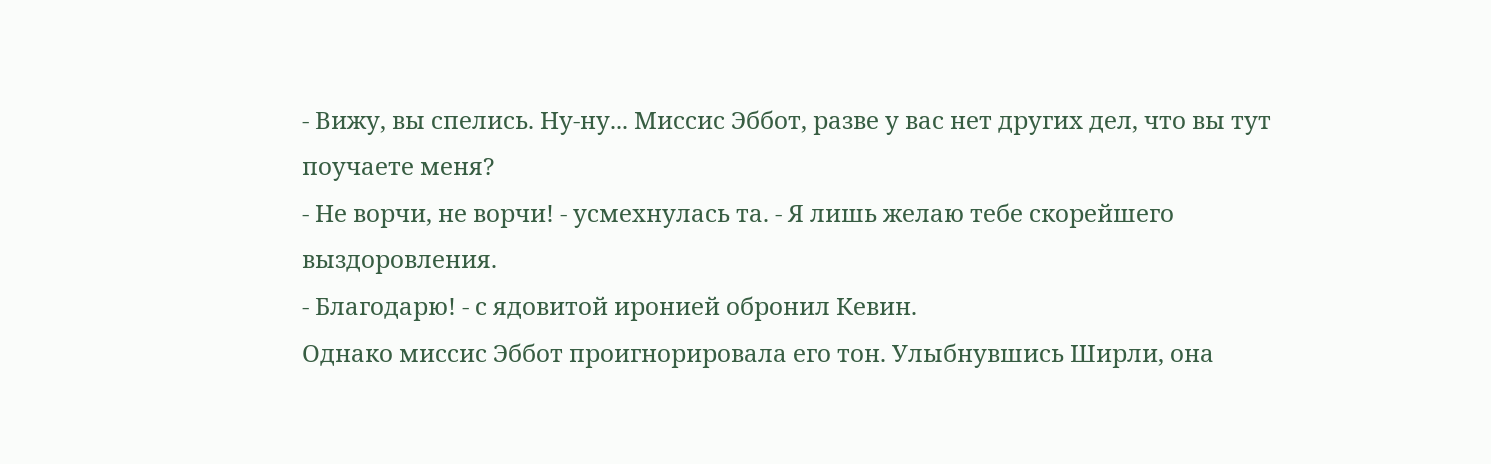- Вижу, вы спелись. Ну-ну... Миссис Эббот, разве у вас нет других дел, что вы тут поучаете меня?
- Не ворчи, не ворчи! - усмехнулась та. - Я лишь желаю тебе скорейшего выздоровления.
- Благодарю! - с ядовитой иронией обронил Кевин.
Однако миссис Эббот проигнорировала его тон. Улыбнувшись Ширли, она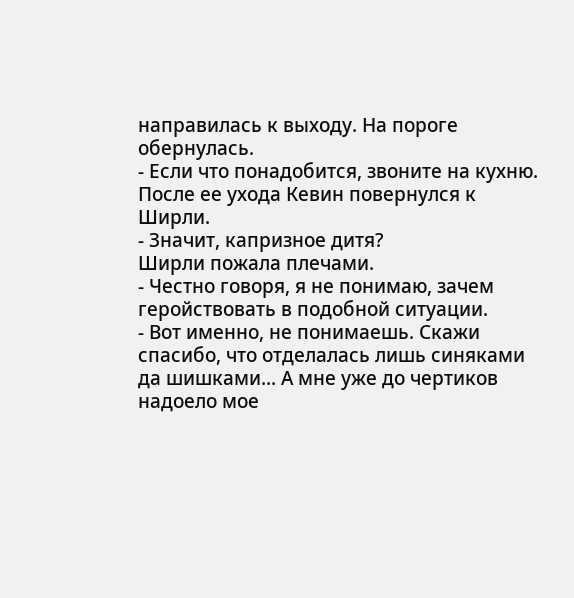направилась к выходу. На пороге обернулась.
- Если что понадобится, звоните на кухню.
После ее ухода Кевин повернулся к Ширли.
- Значит, капризное дитя?
Ширли пожала плечами.
- Честно говоря, я не понимаю, зачем геройствовать в подобной ситуации.
- Вот именно, не понимаешь. Скажи спасибо, что отделалась лишь синяками да шишками... А мне уже до чертиков надоело мое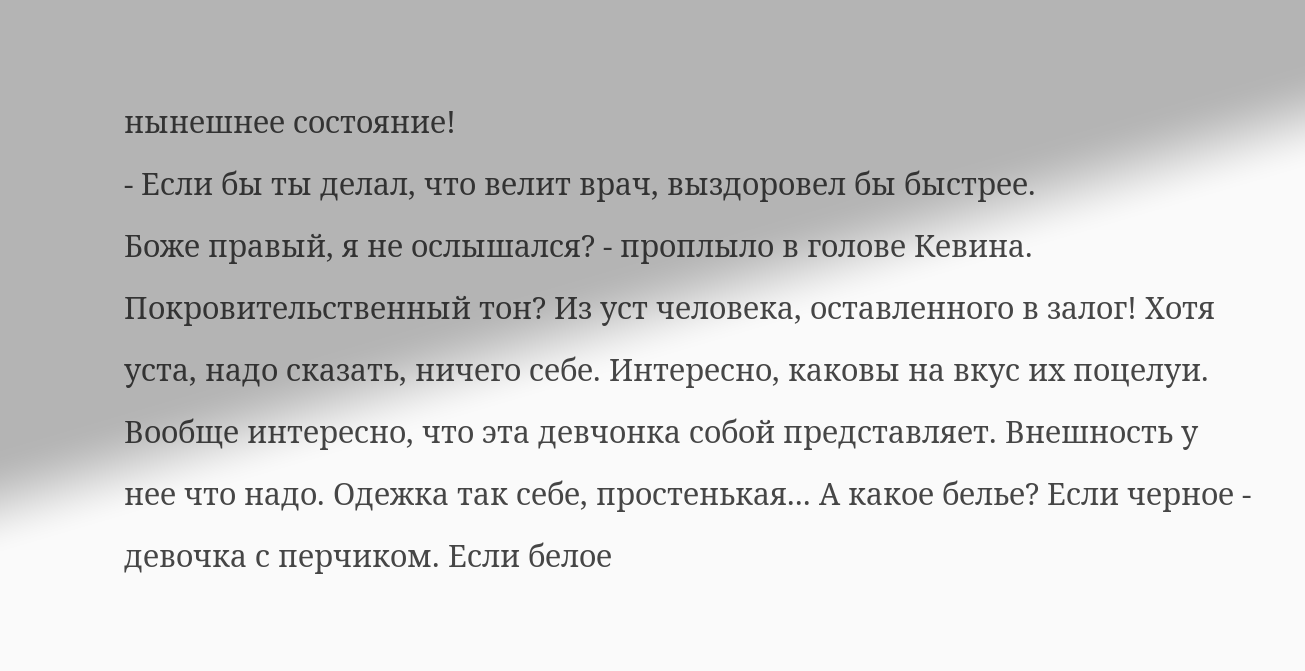нынешнее состояние!
- Если бы ты делал, что велит врач, выздоровел бы быстрее.
Боже правый, я не ослышался? - проплыло в голове Кевина. Покровительственный тон? Из уст человека, оставленного в залог! Хотя уста, надо сказать, ничего себе. Интересно, каковы на вкус их поцелуи. Вообще интересно, что эта девчонка собой представляет. Внешность у нее что надо. Одежка так себе, простенькая... А какое белье? Если черное - девочка с перчиком. Если белое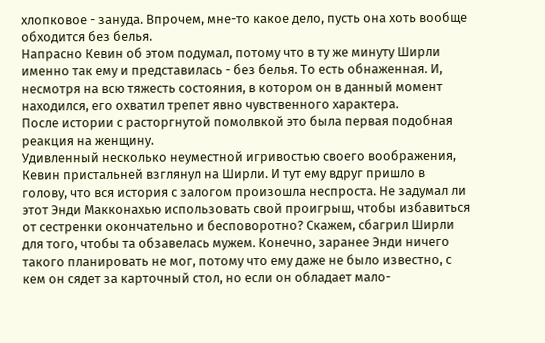хлопковое - зануда. Впрочем, мне-то какое дело, пусть она хоть вообще обходится без белья.
Напрасно Кевин об этом подумал, потому что в ту же минуту Ширли именно так ему и представилась - без белья. То есть обнаженная. И, несмотря на всю тяжесть состояния, в котором он в данный момент находился, его охватил трепет явно чувственного характера.
После истории с расторгнутой помолвкой это была первая подобная реакция на женщину.
Удивленный несколько неуместной игривостью своего воображения, Кевин пристальней взглянул на Ширли. И тут ему вдруг пришло в голову, что вся история с залогом произошла неспроста. Не задумал ли этот Энди Макконахью использовать свой проигрыш, чтобы избавиться от сестренки окончательно и бесповоротно? Скажем, сбагрил Ширли для того, чтобы та обзавелась мужем. Конечно, заранее Энди ничего такого планировать не мог, потому что ему даже не было известно, с кем он сядет за карточный стол, но если он обладает мало-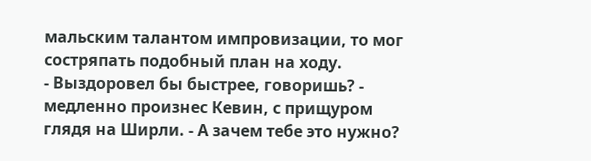мальским талантом импровизации, то мог состряпать подобный план на ходу.
- Выздоровел бы быстрее, говоришь? - медленно произнес Кевин, с прищуром глядя на Ширли. - А зачем тебе это нужно?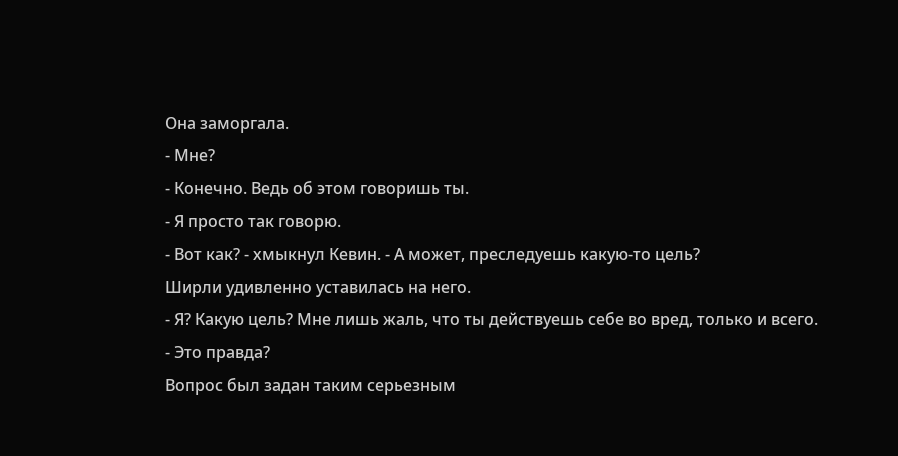Она заморгала.
- Мне?
- Конечно. Ведь об этом говоришь ты.
- Я просто так говорю.
- Вот как? - хмыкнул Кевин. - А может, преследуешь какую-то цель?
Ширли удивленно уставилась на него.
- Я? Какую цель? Мне лишь жаль, что ты действуешь себе во вред, только и всего.
- Это правда?
Вопрос был задан таким серьезным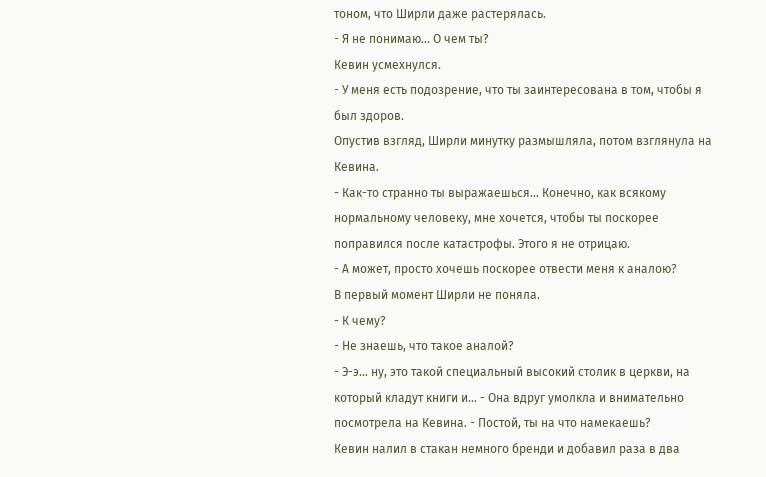тоном, что Ширли даже растерялась.
- Я не понимаю... О чем ты?
Кевин усмехнулся.
- У меня есть подозрение, что ты заинтересована в том, чтобы я был здоров.
Опустив взгляд, Ширли минутку размышляла, потом взглянула на Кевина.
- Как-то странно ты выражаешься... Конечно, как всякому нормальному человеку, мне хочется, чтобы ты поскорее поправился после катастрофы. Этого я не отрицаю.
- А может, просто хочешь поскорее отвести меня к аналою?
В первый момент Ширли не поняла.
- К чему?
- Не знаешь, что такое аналой?
- Э-э... ну, это такой специальный высокий столик в церкви, на который кладут книги и... - Она вдруг умолкла и внимательно посмотрела на Кевина. - Постой, ты на что намекаешь?
Кевин налил в стакан немного бренди и добавил раза в два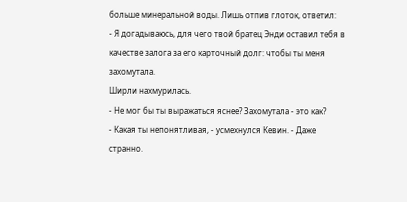больше минеральной воды. Лишь отпив глоток, ответил:
- Я догадываюсь, для чего твой братец Энди оставил тебя в качестве залога за его карточный долг: чтобы ты меня захомутала.
Ширли нахмурилась.
- Не мог бы ты выражаться яснее? Захомутала - это как?
- Какая ты непонятливая, - усмехнулся Кевин. - Даже странно.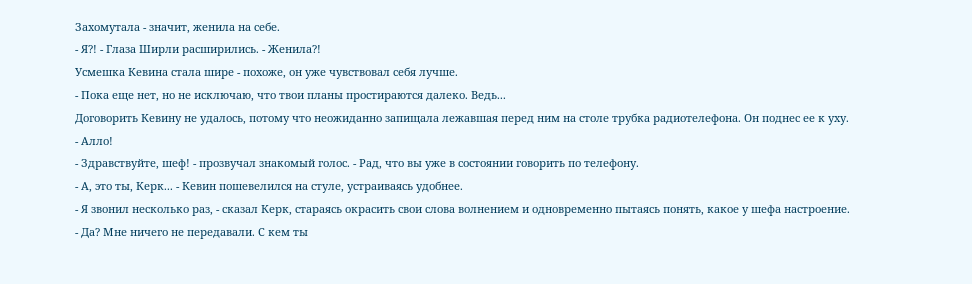Захомутала - значит, женила на себе.
- Я?! - Глаза Ширли расширились. - Женила?!
Усмешка Кевина стала шире - похоже, он уже чувствовал себя лучше.
- Пока еще нет, но не исключаю, что твои планы простираются далеко. Ведь...
Договорить Кевину не удалось, потому что неожиданно запищала лежавшая перед ним на столе трубка радиотелефона. Он поднес ее к уху.
- Алло!
- Здравствуйте, шеф! - прозвучал знакомый голос. - Рад, что вы уже в состоянии говорить по телефону.
- А, это ты, Керк... - Кевин пошевелился на стуле, устраиваясь удобнее.
- Я звонил несколько раз, - сказал Керк, стараясь окрасить свои слова волнением и одновременно пытаясь понять, какое у шефа настроение.
- Да? Мне ничего не передавали. С кем ты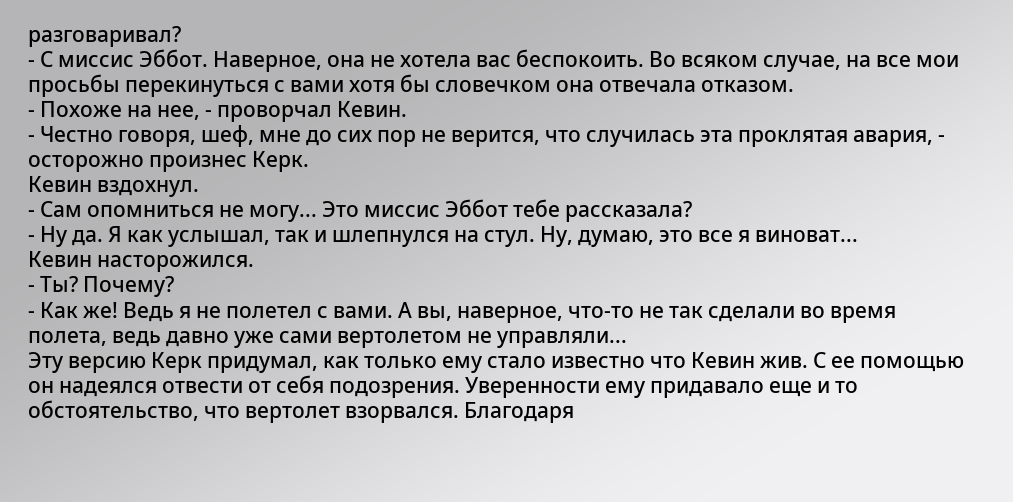разговаривал?
- С миссис Эббот. Наверное, она не хотела вас беспокоить. Во всяком случае, на все мои просьбы перекинуться с вами хотя бы словечком она отвечала отказом.
- Похоже на нее, - проворчал Кевин.
- Честно говоря, шеф, мне до сих пор не верится, что случилась эта проклятая авария, - осторожно произнес Керк.
Кевин вздохнул.
- Сам опомниться не могу... Это миссис Эббот тебе рассказала?
- Ну да. Я как услышал, так и шлепнулся на стул. Ну, думаю, это все я виноват...
Кевин насторожился.
- Ты? Почему?
- Как же! Ведь я не полетел с вами. А вы, наверное, что-то не так сделали во время полета, ведь давно уже сами вертолетом не управляли...
Эту версию Керк придумал, как только ему стало известно что Кевин жив. С ее помощью он надеялся отвести от себя подозрения. Уверенности ему придавало еще и то обстоятельство, что вертолет взорвался. Благодаря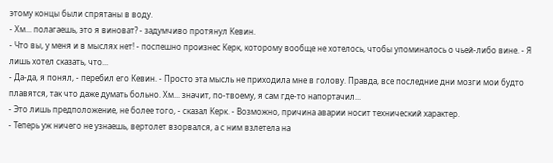этому концы были спрятаны в воду.
- Хм... полагаешь, это я виноват? - задумчиво протянул Кевин.
- Что вы, у меня и в мыслях нет! - поспешно произнес Керк, которому вообще не хотелось, чтобы упоминалось о чьей-либо вине. - Я лишь хотел сказать, что...
- Да-да, я понял, - перебил его Кевин. - Просто эта мысль не приходила мне в голову. Правда, все последние дни мозги мои будто плавятся, так что даже думать больно. Хм... значит, по-твоему, я сам где-то напортачил...
- Это лишь предположение, не более того, - сказал Керк. - Возможно, причина аварии носит технический характер.
- Теперь уж ничего не узнаешь, вертолет взорвался, а с ним взлетела на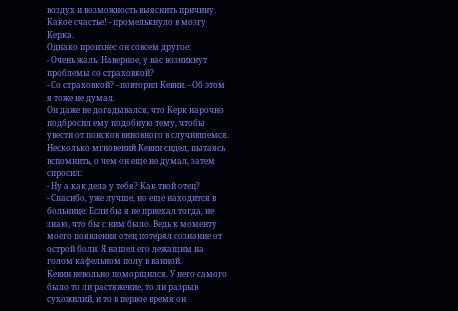воздух и возможность выяснить причину.
Какое счастье! - промелькнуло в мозгу Керка.
Однако произнес он совсем другое:
- Очень жаль. Наверное, у вас возникнут проблемы со страховкой?
- Со страховкой? - повторил Кевин. - Об этом я тоже не думал.
Он даже не догадывался, что Керк нарочно подбросил ему подобную тему, чтобы увести от поисков виновного в случившемся.
Несколько мгновений Кевин сидел, пытаясь вспомнить, о чем он еще не думал, затем спросил:
- Ну а как дела у тебя? Как твой отец?
- Спасибо, уже лучше, но еще находится в больнице. Если бы я не приехал тогда, не знаю, что бы с ним было. Ведь к моменту моего появления отец потерял сознание от острой боли. Я нашел его лежащим на голом кафельном полу в ванной.
Кевин невольно поморщился. У него самого было то ли растяжение, то ли разрыв сухожилий, и то в первое время он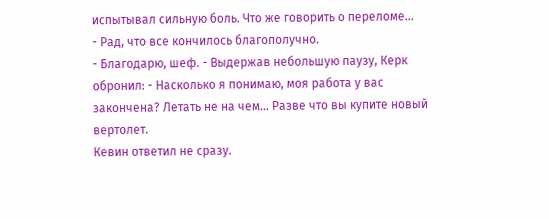испытывал сильную боль. Что же говорить о переломе...
- Рад, что все кончилось благополучно.
- Благодарю, шеф. - Выдержав небольшую паузу, Керк обронил: - Насколько я понимаю, моя работа у вас закончена? Летать не на чем... Разве что вы купите новый вертолет.
Кевин ответил не сразу.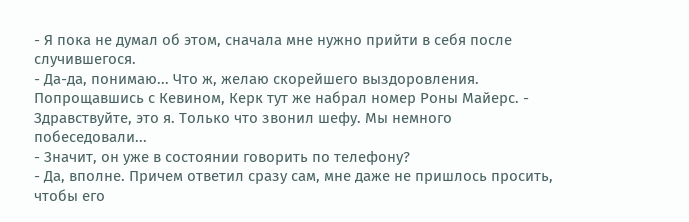- Я пока не думал об этом, сначала мне нужно прийти в себя после случившегося.
- Да-да, понимаю... Что ж, желаю скорейшего выздоровления.
Попрощавшись с Кевином, Керк тут же набрал номер Роны Майерс. - Здравствуйте, это я. Только что звонил шефу. Мы немного побеседовали...
- Значит, он уже в состоянии говорить по телефону?
- Да, вполне. Причем ответил сразу сам, мне даже не пришлось просить, чтобы его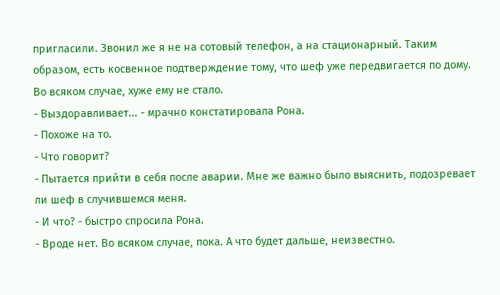пригласили. Звонил же я не на сотовый телефон, а на стационарный. Таким образом, есть косвенное подтверждение тому, что шеф уже передвигается по дому. Во всяком случае, хуже ему не стало.
- Выздоравливает... - мрачно констатировала Рона.
- Похоже на то.
- Что говорит?
- Пытается прийти в себя после аварии. Мне же важно было выяснить, подозревает ли шеф в случившемся меня.
- И что? - быстро спросила Рона.
- Вроде нет. Во всяком случае, пока. А что будет дальше, неизвестно.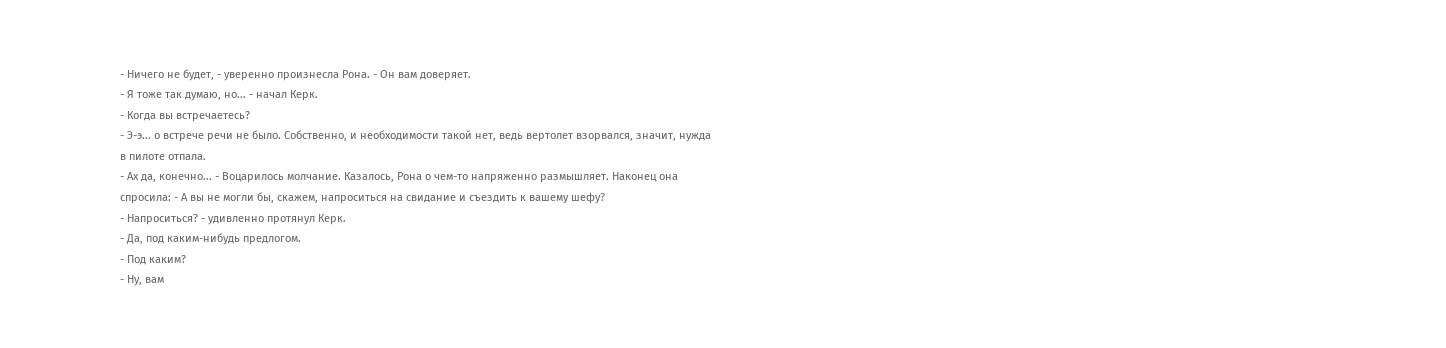- Ничего не будет, - уверенно произнесла Рона. - Он вам доверяет.
- Я тоже так думаю, но... - начал Керк.
- Когда вы встречаетесь?
- Э-э... о встрече речи не было. Собственно, и необходимости такой нет, ведь вертолет взорвался, значит, нужда в пилоте отпала.
- Ах да, конечно... - Воцарилось молчание. Казалось, Рона о чем-то напряженно размышляет. Наконец она спросила: - А вы не могли бы, скажем, напроситься на свидание и съездить к вашему шефу?
- Напроситься? - удивленно протянул Керк.
- Да, под каким-нибудь предлогом.
- Под каким?
- Ну, вам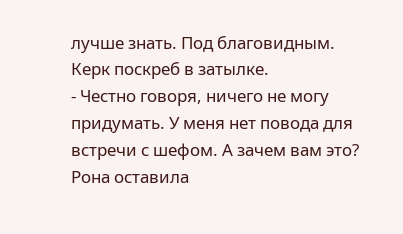лучше знать. Под благовидным.
Керк поскреб в затылке.
- Честно говоря, ничего не могу придумать. У меня нет повода для встречи с шефом. А зачем вам это?
Рона оставила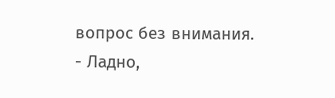вопрос без внимания.
- Ладно,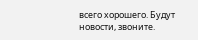всего хорошего. Будут новости, звоните.